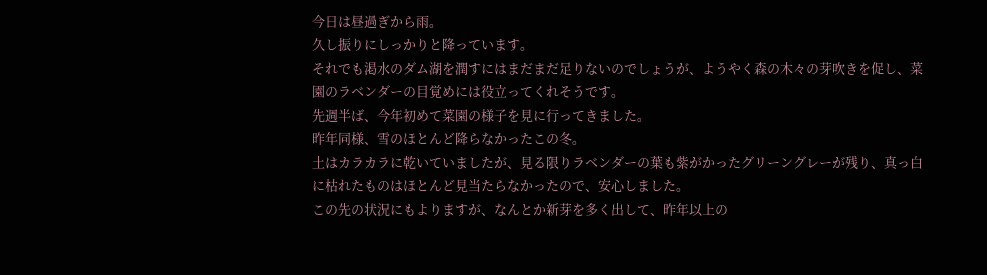今日は昼過ぎから雨。
久し振りにしっかりと降っています。
それでも渇水のダム湖を潤すにはまだまだ足りないのでしょうが、ようやく森の木々の芽吹きを促し、菜園のラベンダーの目覚めには役立ってくれそうです。
先週半ば、今年初めて菜園の様子を見に行ってきました。
昨年同様、雪のほとんど降らなかったこの冬。
土はカラカラに乾いていましたが、見る限りラベンダーの葉も紫がかったグリーングレーが残り、真っ白に枯れたものはほとんど見当たらなかったので、安心しました。
この先の状況にもよりますが、なんとか新芽を多く出して、昨年以上の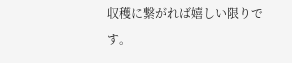収穫に繋がれば嬉しい限りです。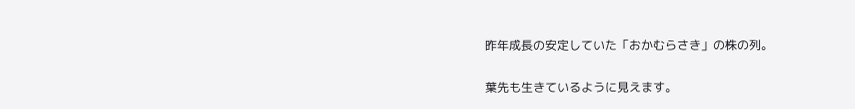昨年成長の安定していた「おかむらさき」の株の列。

葉先も生きているように見えます。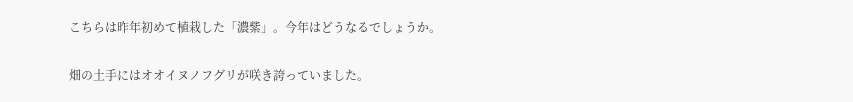こちらは昨年初めて植栽した「濃紫」。今年はどうなるでしょうか。

畑の土手にはオオイヌノフグリが咲き誇っていました。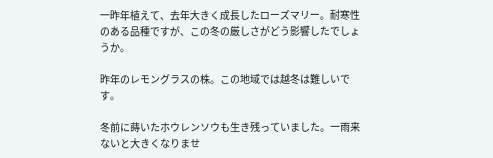一昨年植えて、去年大きく成長したローズマリー。耐寒性のある品種ですが、この冬の厳しさがどう影響したでしょうか。

昨年のレモングラスの株。この地域では越冬は難しいです。

冬前に蒔いたホウレンソウも生き残っていました。一雨来ないと大きくなりませ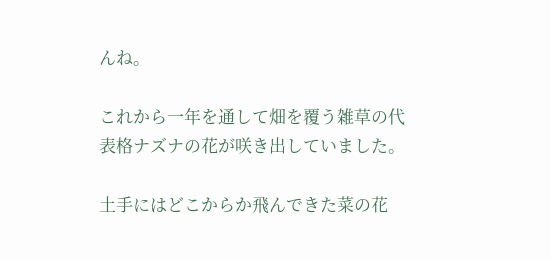んね。

これから一年を通して畑を覆う雑草の代表格ナズナの花が咲き出していました。

土手にはどこからか飛んできた菜の花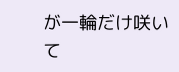が一輪だけ咲いて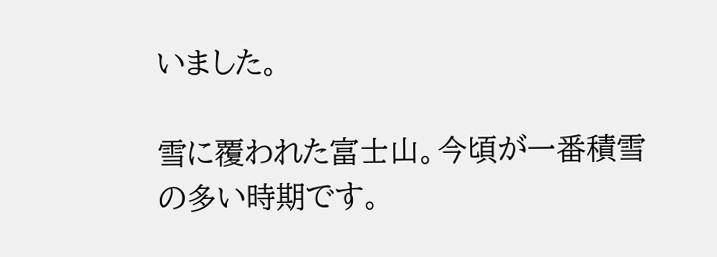いました。

雪に覆われた富士山。今頃が一番積雪の多い時期です。